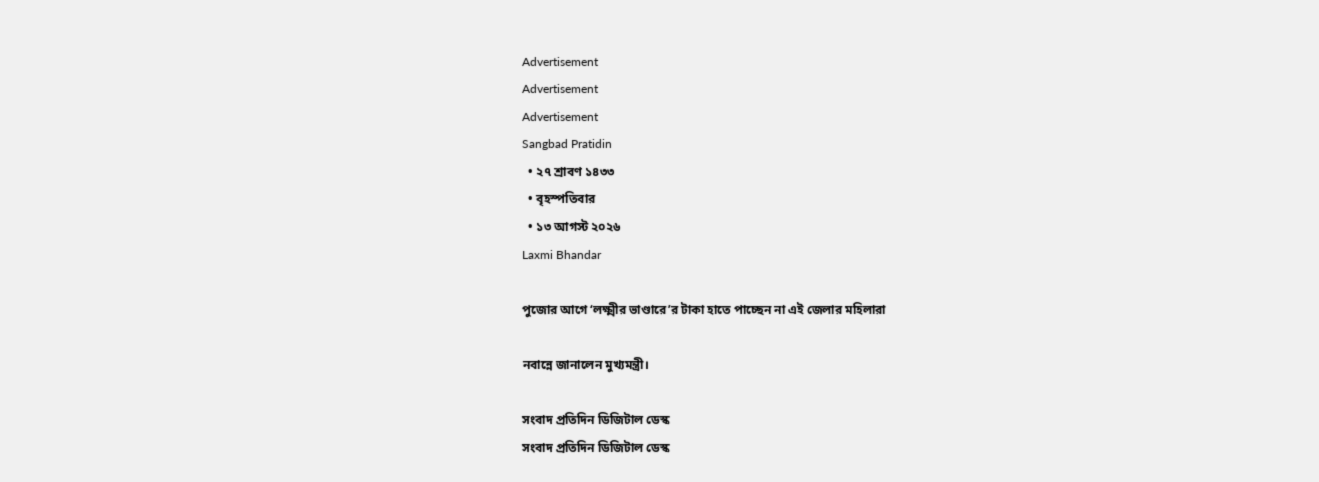Advertisement
Advertisement
Advertisement
Sangbad Pratidin
  • ২৭ শ্রাবণ ১৪৩৩
  • বৃহস্পতিবার
  • ১৩ আগস্ট ২০২৬
Laxmi Bhandar

পুজোর আগে ‘লক্ষ্মীর ভাণ্ডারে’র টাকা হাতে পাচ্ছেন না এই জেলার মহিলারা

নবান্নে জানালেন মুখ্যমন্ত্রী।

সংবাদ প্রতিদিন ডিজিটাল ডেস্ক
সংবাদ প্রতিদিন ডিজিটাল ডেস্ক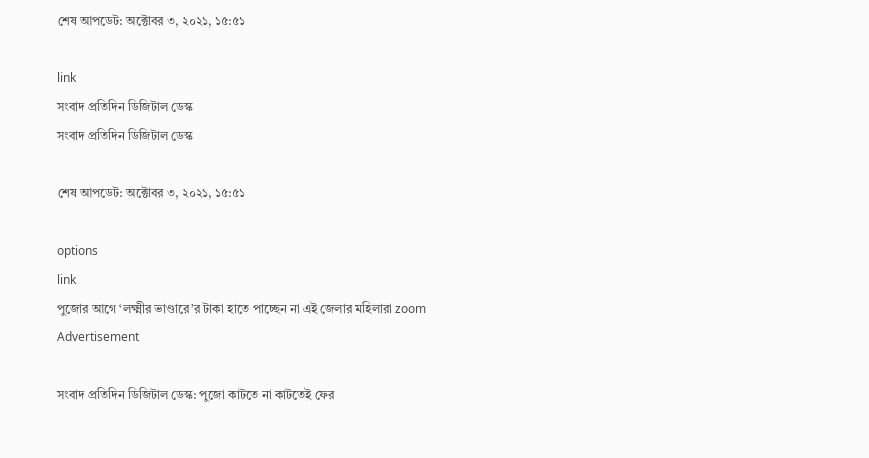শেষ আপডেট: অক্টোবর ৩, ২০২১, ১৫:৫১

link
সংবাদ প্রতিদিন ডিজিটাল ডেস্ক
সংবাদ প্রতিদিন ডিজিটাল ডেস্ক

শেষ আপডেট: অক্টোবর ৩, ২০২১, ১৫:৫১

options
link
পুজোর আগে ‘লক্ষ্মীর ভাণ্ডারে’র টাকা হাতে পাচ্ছেন না এই জেলার মহিলারা zoom
Advertisement

সংবাদ প্রতিদিন ডিজিটাল ডেস্ক: পুজো কাটতে না কাটতেই ফের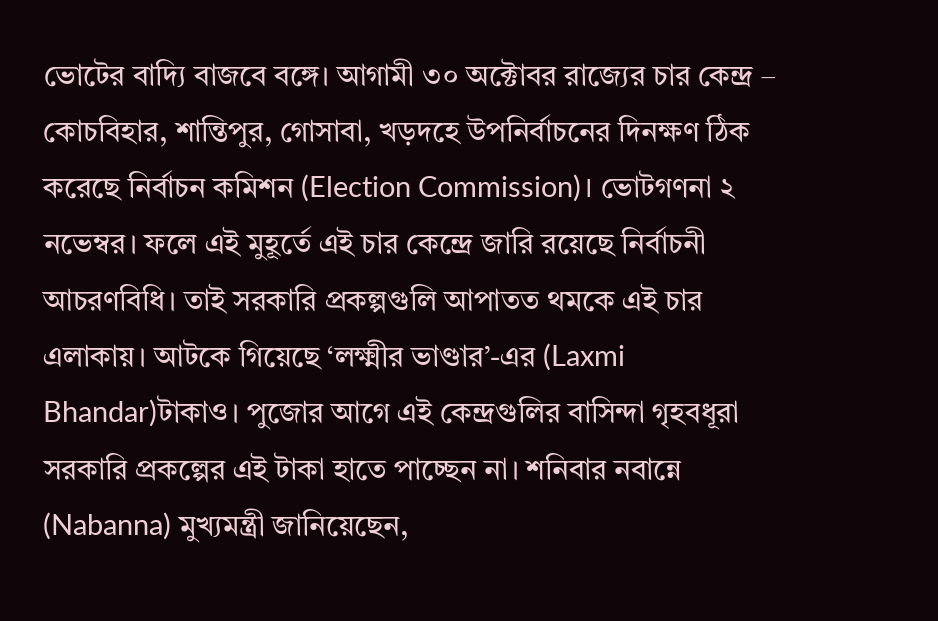ভোটের বাদ্যি বাজবে বঙ্গে। আগামী ৩০ অক্টোবর রাজ্যের চার কেন্দ্র – কোচবিহার, শান্তিপুর, গোসাবা, খড়দহে উপনির্বাচনের দিনক্ষণ ঠিক করেছে নির্বাচন কমিশন (Election Commission)। ভোটগণনা ২ নভেম্বর। ফলে এই মুহূর্তে এই চার কেন্দ্রে জারি রয়েছে নির্বাচনী আচরণবিধি। তাই সরকারি প্রকল্পগুলি আপাতত থমকে এই চার এলাকায়। আটকে গিয়েছে ‘লক্ষ্মীর ভাণ্ডার’-এর (Laxmi Bhandar)টাকাও। পুজোর আগে এই কেন্দ্রগুলির বাসিন্দা গৃহবধূরা সরকারি প্রকল্পের এই টাকা হাতে পাচ্ছেন না। শনিবার নবান্নে (Nabanna) মুখ্যমন্ত্রী জানিয়েছেন,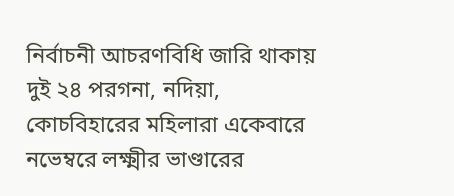নির্বাচনী আচরণবিধি জারি থাকায় দুই ২৪ পরগনা, নদিয়া, কোচবিহারের মহিলারা একেবারে নভেম্বরে লক্ষ্মীর ভাণ্ডারের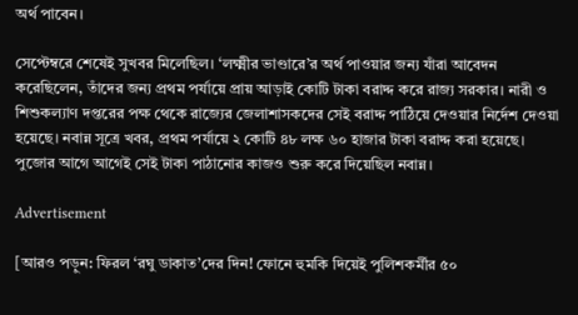অর্থ পাবেন।

সেপ্টেম্বরে শেষেই সুখবর মিলেছিল। ‘লক্ষ্মীর ভাণ্ডারে’র অর্থ পাওয়ার জন্য যাঁরা আবেদন করেছিলেন, তাঁদের জন্য প্রথম পর্যায়ে প্রায় আড়াই কোটি টাকা বরাদ্দ করে রাজ্য সরকার। নারী ও শিশুকল্যাণ দপ্তরের পক্ষ থেকে রাজ্যের জেলাশাসকদের সেই বরাদ্দ পাঠিয়ে দেওয়ার নির্দেশ দেওয়া হয়েছে। নবান্ন সূত্রে খবর, প্রথম পর্যায়ে ২ কোটি ৪৮ লক্ষ ৬০ হাজার টাকা বরাদ্দ করা হয়েছে। পুজোর আগে আগেই সেই টাকা পাঠানোর কাজও শুরু করে দিয়েছিল নবান্ন।

Advertisement

[আরও পড়ুন: ফিরল ‘রঘু ডাকাত’দের দিন! ফোনে হুমকি দিয়েই পুলিশকর্মীর ৫০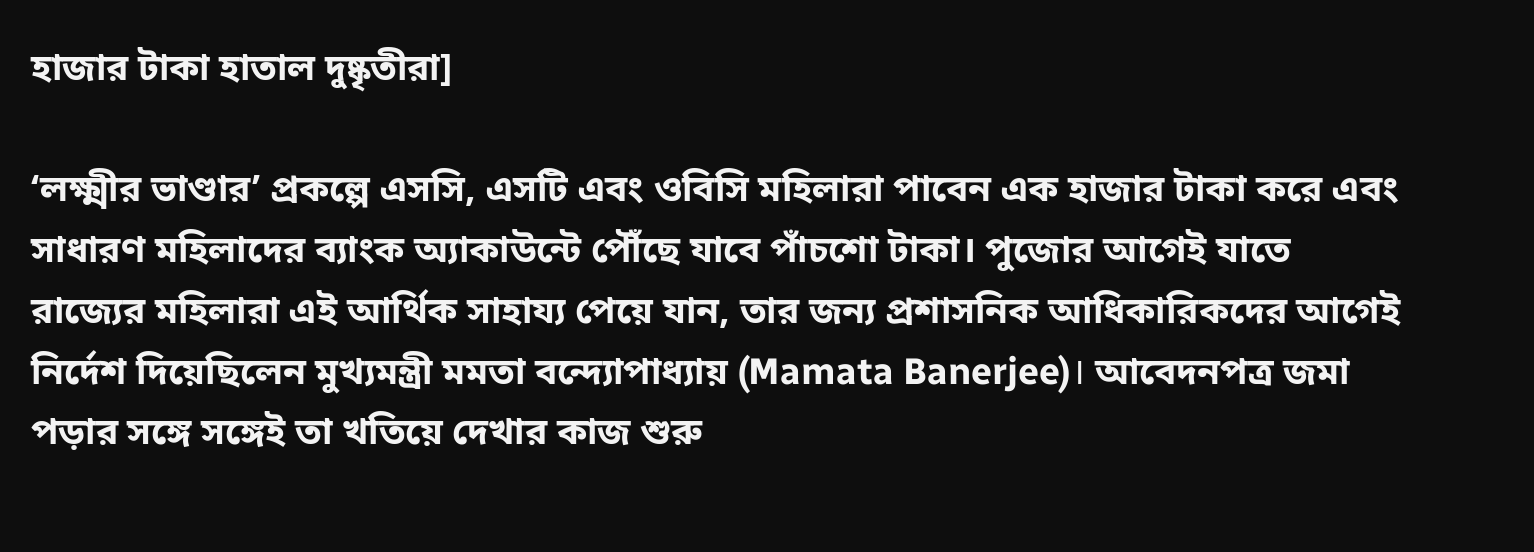হাজার টাকা হাতাল দুষ্কৃতীরা]

‘লক্ষ্মীর ভাণ্ডার’ প্রকল্পে এসসি, এসটি এবং ওবিসি মহিলারা পাবেন এক হাজার টাকা করে এবং সাধারণ মহিলাদের ব্যাংক অ্যাকাউন্টে পৌঁছে যাবে পাঁচশো টাকা। পুজোর আগেই যাতে রাজ্যের মহিলারা এই আর্থিক সাহায্য পেয়ে যান, তার জন্য প্রশাসনিক আধিকারিকদের আগেই নির্দেশ দিয়েছিলেন মুখ্যমন্ত্রী মমতা বন্দ্যোপাধ্যায় (Mamata Banerjee)। আবেদনপত্র জমা পড়ার সঙ্গে সঙ্গেই তা খতিয়ে দেখার কাজ শুরু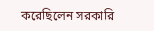করেছিলেন সরকারি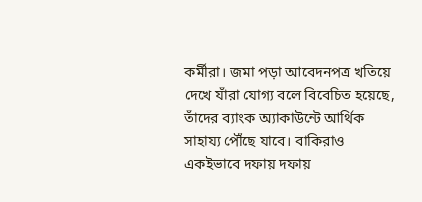কর্মীরা। জমা পড়া আবেদনপত্র খতিয়ে দেখে যাঁরা যোগ্য বলে বিবেচিত হয়েছে, তাঁদের ব্যাংক অ্যাকাউন্টে আর্থিক সাহায্য পৌঁছে যাবে। বাকিরাও একইভাবে দফায় দফায়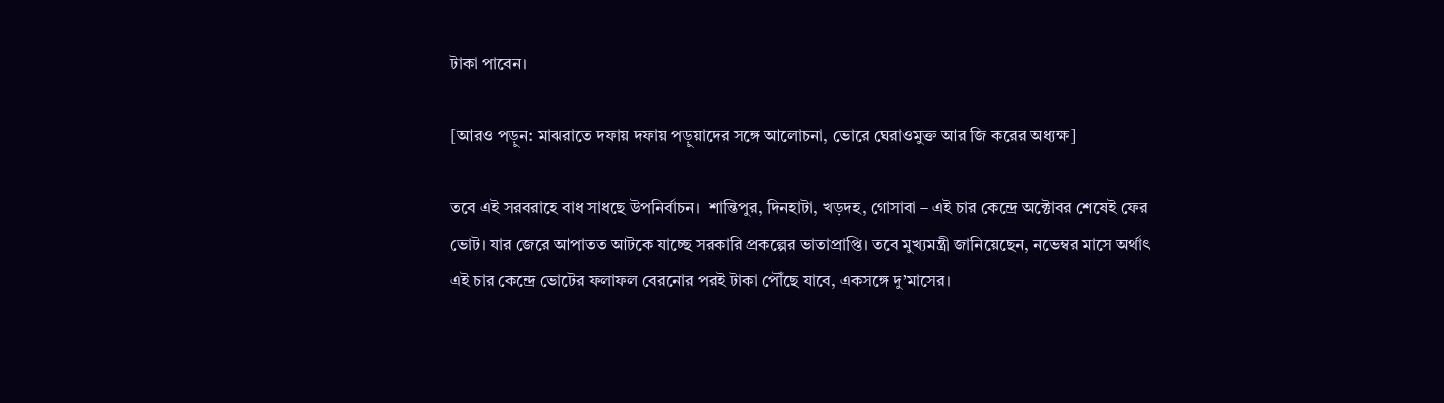টাকা পাবেন।

[আরও পড়ুন: মাঝরাতে দফায় দফায় পড়ুয়াদের সঙ্গে আলোচনা, ভোরে ঘেরাওমুক্ত আর জি করের অধ্যক্ষ]

তবে এই সরবরাহে বাধ সাধছে উপনির্বাচন।  শান্তিপুর, দিনহাটা, খড়দহ, গোসাবা – এই চার কেন্দ্রে অক্টোবর শেষেই ফের ভোট। যার জেরে আপাতত আটকে যাচ্ছে সরকারি প্রকল্পের ভাতাপ্রাপ্তি। তবে মুখ্যমন্ত্রী জানিয়েছেন, নভেম্বর মাসে অর্থাৎ এই চার কেন্দ্রে ভোটের ফলাফল বেরনোর পরই টাকা পৌঁছে যাবে, একসঙ্গে দু’মাসের।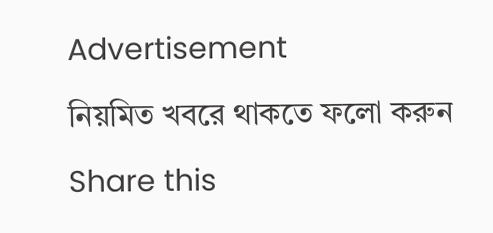Advertisement

নিয়মিত খবরে থাকতে ফলো করুন

Share this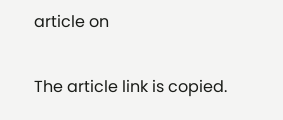article on

The article link is copied.